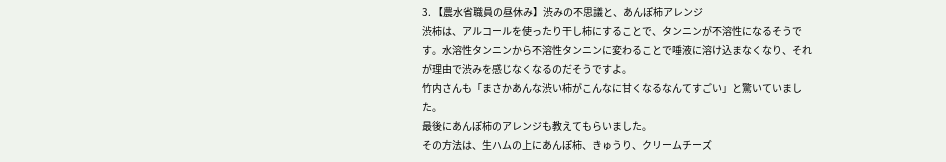3. 【農水省職員の昼休み】渋みの不思議と、あんぽ柿アレンジ
渋柿は、アルコールを使ったり干し柿にすることで、タンニンが不溶性になるそうです。水溶性タンニンから不溶性タンニンに変わることで唾液に溶け込まなくなり、それが理由で渋みを感じなくなるのだそうですよ。
竹内さんも「まさかあんな渋い柿がこんなに甘くなるなんてすごい」と驚いていました。
最後にあんぽ柿のアレンジも教えてもらいました。
その方法は、生ハムの上にあんぽ柿、きゅうり、クリームチーズ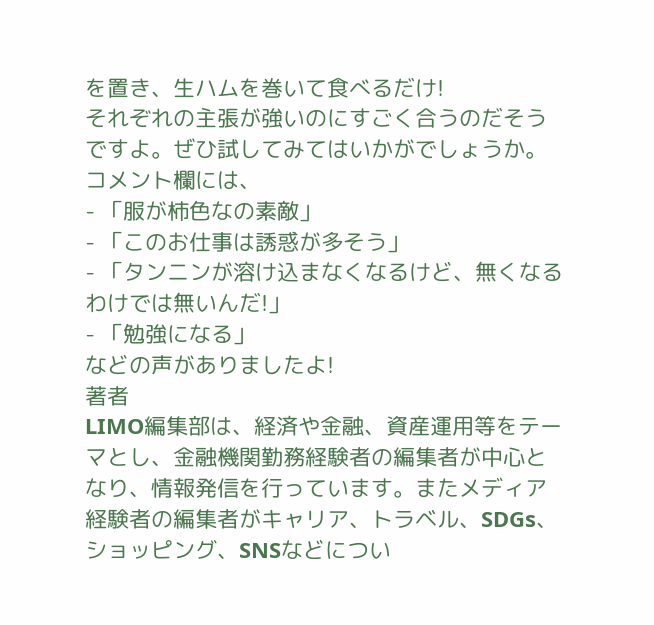を置き、生ハムを巻いて食べるだけ!
それぞれの主張が強いのにすごく合うのだそうですよ。ぜひ試してみてはいかがでしょうか。
コメント欄には、
- 「服が柿色なの素敵」
- 「このお仕事は誘惑が多そう」
- 「タンニンが溶け込まなくなるけど、無くなるわけでは無いんだ!」
- 「勉強になる」
などの声がありましたよ!
著者
LIMO編集部は、経済や金融、資産運用等をテーマとし、金融機関勤務経験者の編集者が中心となり、情報発信を行っています。またメディア経験者の編集者がキャリア、トラベル、SDGs、ショッピング、SNSなどについ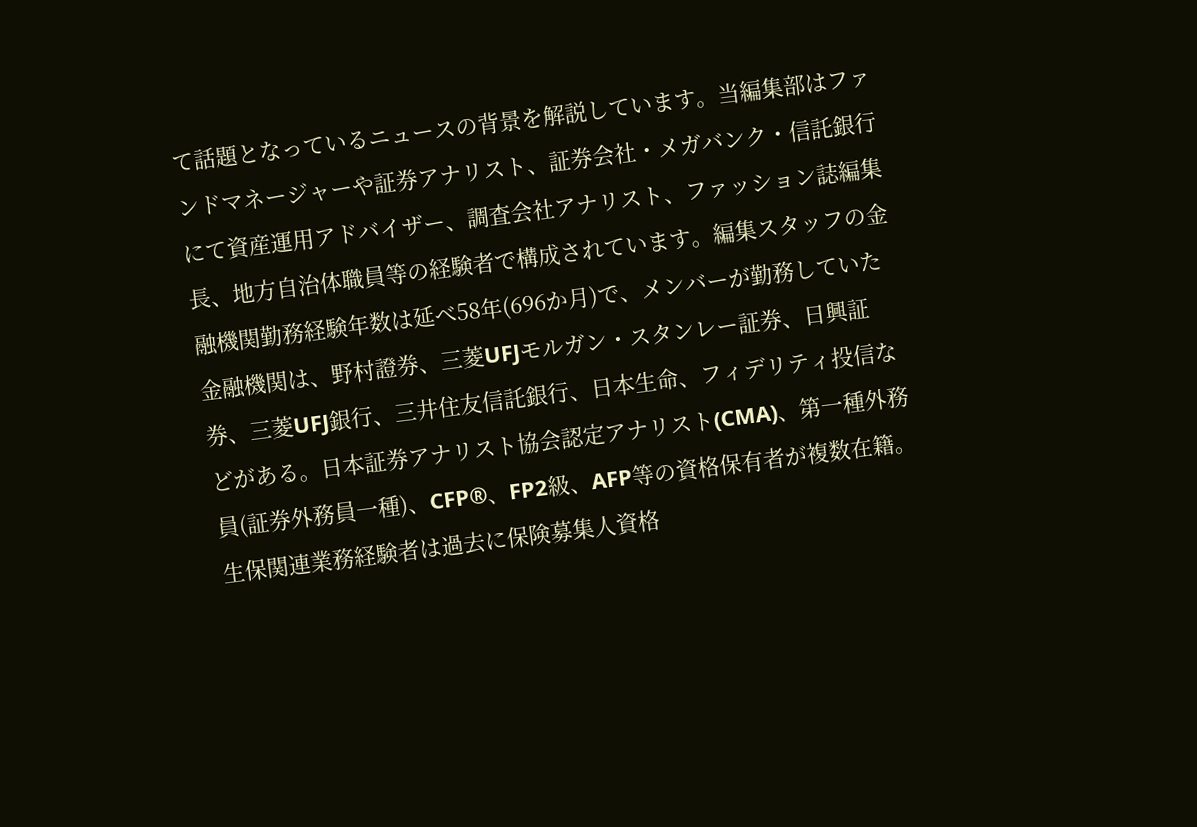て話題となっているニュースの背景を解説しています。当編集部はファンドマネージャーや証券アナリスト、証券会社・メガバンク・信託銀行にて資産運用アドバイザー、調査会社アナリスト、ファッション誌編集長、地方自治体職員等の経験者で構成されています。編集スタッフの金融機関勤務経験年数は延べ58年(696か月)で、メンバーが勤務していた金融機関は、野村證券、三菱UFJモルガン・スタンレー証券、日興証券、三菱UFJ銀行、三井住友信託銀行、日本生命、フィデリティ投信などがある。日本証券アナリスト協会認定アナリスト(CMA)、第一種外務員(証券外務員一種)、CFP®、FP2級、AFP等の資格保有者が複数在籍。生保関連業務経験者は過去に保険募集人資格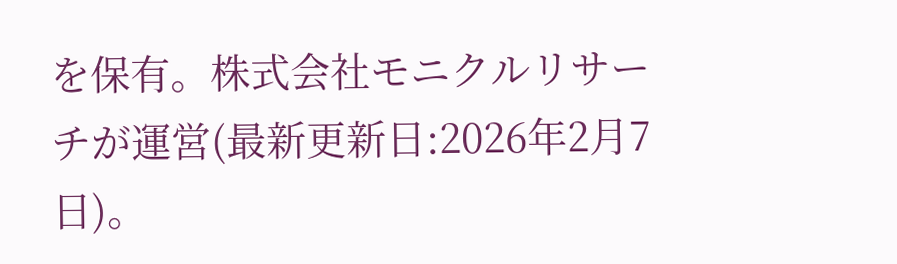を保有。株式会社モニクルリサーチが運営(最新更新日:2026年2月7日)。